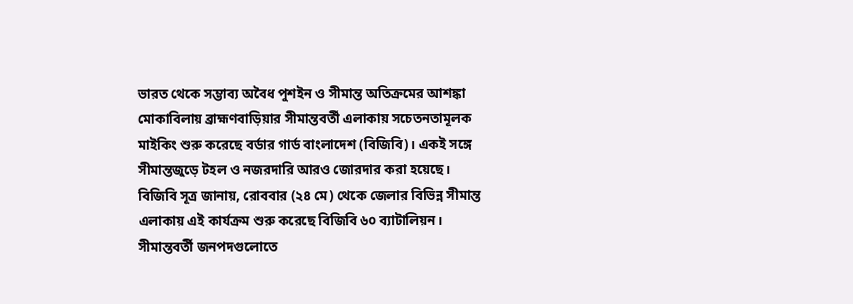ভারত থেকে সম্ভাব্য অবৈধ পুশইন ও সীমান্ত অতিক্রমের আশঙ্কা মোকাবিলায় ব্রাহ্মণবাড়িয়ার সীমান্তবর্তী এলাকায় সচেতনতামূলক মাইকিং শুরু করেছে বর্ডার গার্ড বাংলাদেশ (বিজিবি)। একই সঙ্গে সীমান্তজুড়ে টহল ও নজরদারি আরও জোরদার করা হয়েছে।
বিজিবি সূত্র জানায়, রোববার (২৪ মে) থেকে জেলার বিভিন্ন সীমান্ত এলাকায় এই কার্যক্রম শুরু করেছে বিজিবি ৬০ ব্যাটালিয়ন। সীমান্তবর্তী জনপদগুলোতে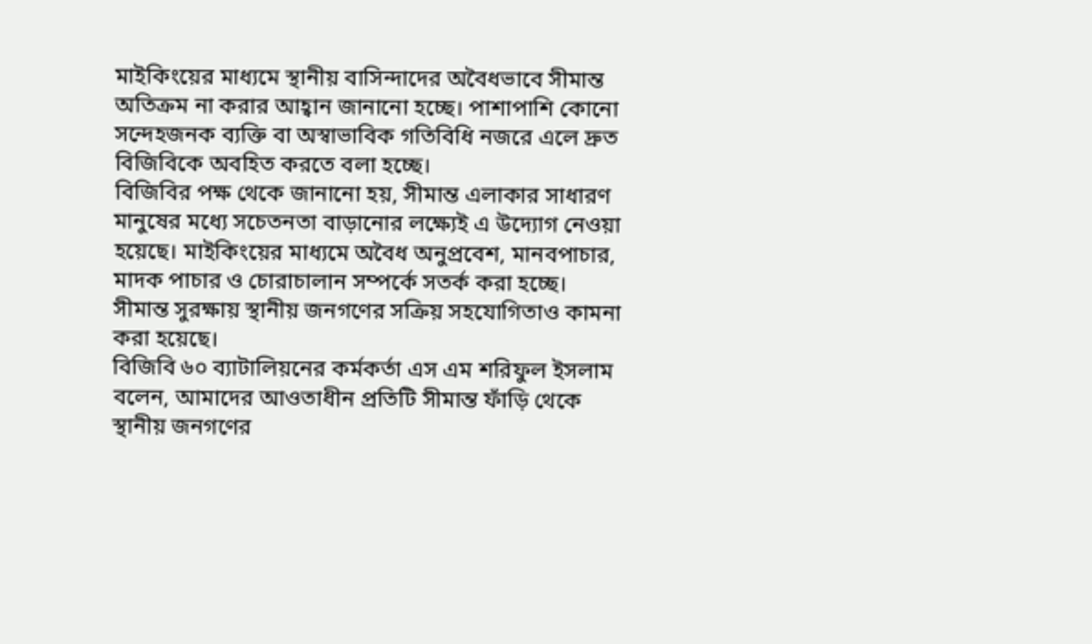মাইকিংয়ের মাধ্যমে স্থানীয় বাসিন্দাদের অবৈধভাবে সীমান্ত অতিক্রম না করার আহ্বান জানানো হচ্ছে। পাশাপাশি কোনো সন্দেহজনক ব্যক্তি বা অস্বাভাবিক গতিবিধি নজরে এলে দ্রুত বিজিবিকে অবহিত করতে বলা হচ্ছে।
বিজিবির পক্ষ থেকে জানানো হয়, সীমান্ত এলাকার সাধারণ মানুষের মধ্যে সচেতনতা বাড়ানোর লক্ষ্যেই এ উদ্যোগ নেওয়া হয়েছে। মাইকিংয়ের মাধ্যমে অবৈধ অনুপ্রবেশ, মানবপাচার, মাদক পাচার ও চোরাচালান সম্পর্কে সতর্ক করা হচ্ছে। সীমান্ত সুরক্ষায় স্থানীয় জনগণের সক্রিয় সহযোগিতাও কামনা করা হয়েছে।
বিজিবি ৬০ ব্যাটালিয়নের কর্মকর্তা এস এম শরিফুল ইসলাম বলেন, আমাদের আওতাধীন প্রতিটি সীমান্ত ফাঁড়ি থেকে স্থানীয় জনগণের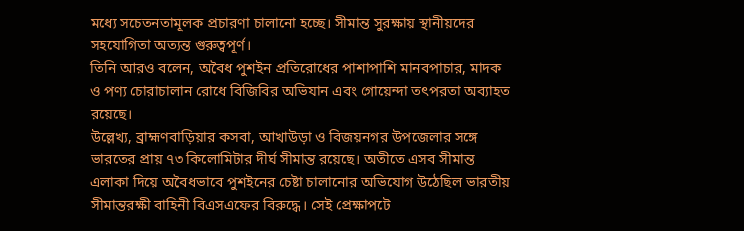মধ্যে সচেতনতামূলক প্রচারণা চালানো হচ্ছে। সীমান্ত সুরক্ষায় স্থানীয়দের সহযোগিতা অত্যন্ত গুরুত্বপূর্ণ।
তিনি আরও বলেন, অবৈধ পুশইন প্রতিরোধের পাশাপাশি মানবপাচার, মাদক ও পণ্য চোরাচালান রোধে বিজিবির অভিযান এবং গোয়েন্দা তৎপরতা অব্যাহত রয়েছে।
উল্লেখ্য, ব্রাহ্মণবাড়িয়ার কসবা, আখাউড়া ও বিজয়নগর উপজেলার সঙ্গে ভারতের প্রায় ৭৩ কিলোমিটার দীর্ঘ সীমান্ত রয়েছে। অতীতে এসব সীমান্ত এলাকা দিয়ে অবৈধভাবে পুশইনের চেষ্টা চালানোর অভিযোগ উঠেছিল ভারতীয় সীমান্তরক্ষী বাহিনী বিএসএফের বিরুদ্ধে। সেই প্রেক্ষাপটে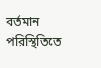বর্তমান পরিস্থিতিতে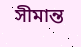সীমান্ত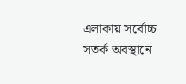এলাকায় সর্বোচ্চ সতর্ক অবস্থানে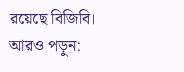রয়েছে বিজিবি।
আরও পড়ুন: